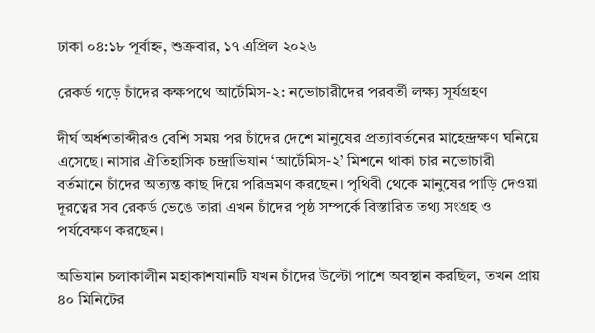ঢাকা ০৪:১৮ পূর্বাহ্ন, শুক্রবার, ১৭ এপ্রিল ২০২৬

রেকর্ড গড়ে চাঁদের কক্ষপথে আর্টেমিস-২: নভোচারীদের পরবর্তী লক্ষ্য সূর্যগ্রহণ

দীর্ঘ অর্ধশতাব্দীরও বেশি সময় পর চাঁদের দেশে মানুষের প্রত্যাবর্তনের মাহেন্দ্রক্ষণ ঘনিয়ে এসেছে। নাসার ঐতিহাসিক চন্দ্রাভিযান ‘আর্টেমিস-২’ মিশনে থাকা চার নভোচারী বর্তমানে চাঁদের অত্যন্ত কাছ দিয়ে পরিভ্রমণ করছেন। পৃথিবী থেকে মানুষের পাড়ি দেওয়া দূরত্বের সব রেকর্ড ভেঙে তারা এখন চাঁদের পৃষ্ঠ সম্পর্কে বিস্তারিত তথ্য সংগ্রহ ও পর্যবেক্ষণ করছেন।

অভিযান চলাকালীন মহাকাশযানটি যখন চাঁদের উল্টো পাশে অবস্থান করছিল, তখন প্রায় ৪০ মিনিটের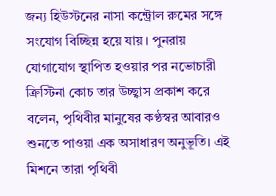জন্য হিউস্টনের নাসা কন্ট্রোল রুমের সঙ্গে সংযোগ বিচ্ছিন্ন হয়ে যায়। পুনরায় যোগাযোগ স্থাপিত হওয়ার পর নভোচারী ক্রিস্টিনা কোচ তার উচ্ছ্বাস প্রকাশ করে বলেন, পৃথিবীর মানুষের কণ্ঠস্বর আবারও শুনতে পাওয়া এক অসাধারণ অনুভূতি। এই মিশনে তারা পৃথিবী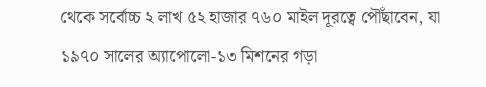থেকে সর্বোচ্চ ২ লাখ ৫২ হাজার ৭৬০ মাইল দূরত্বে পৌঁছাবেন, যা ১৯৭০ সালের অ্যাপোলো-১৩ মিশনের গড়া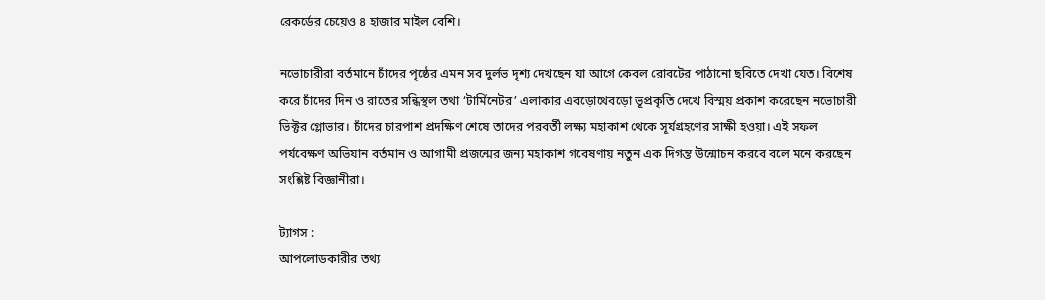রেকর্ডের চেয়েও ৪ হাজার মাইল বেশি।

নভোচারীরা বর্তমানে চাঁদের পৃষ্ঠের এমন সব দুর্লভ দৃশ্য দেখছেন যা আগে কেবল রোবটের পাঠানো ছবিতে দেখা যেত। বিশেষ করে চাঁদের দিন ও রাতের সন্ধিস্থল তথা ‘টার্মিনেটর’ এলাকার এবড়োথেবড়ো ভূপ্রকৃতি দেখে বিস্ময় প্রকাশ করেছেন নভোচারী ভিক্টর গ্লোভার। চাঁদের চারপাশ প্রদক্ষিণ শেষে তাদের পরবর্তী লক্ষ্য মহাকাশ থেকে সূর্যগ্রহণের সাক্ষী হওয়া। এই সফল পর্যবেক্ষণ অভিযান বর্তমান ও আগামী প্রজন্মের জন্য মহাকাশ গবেষণায় নতুন এক দিগন্ত উন্মোচন করবে বলে মনে করছেন সংশ্লিষ্ট বিজ্ঞানীরা।

ট্যাগস :
আপলোডকারীর তথ্য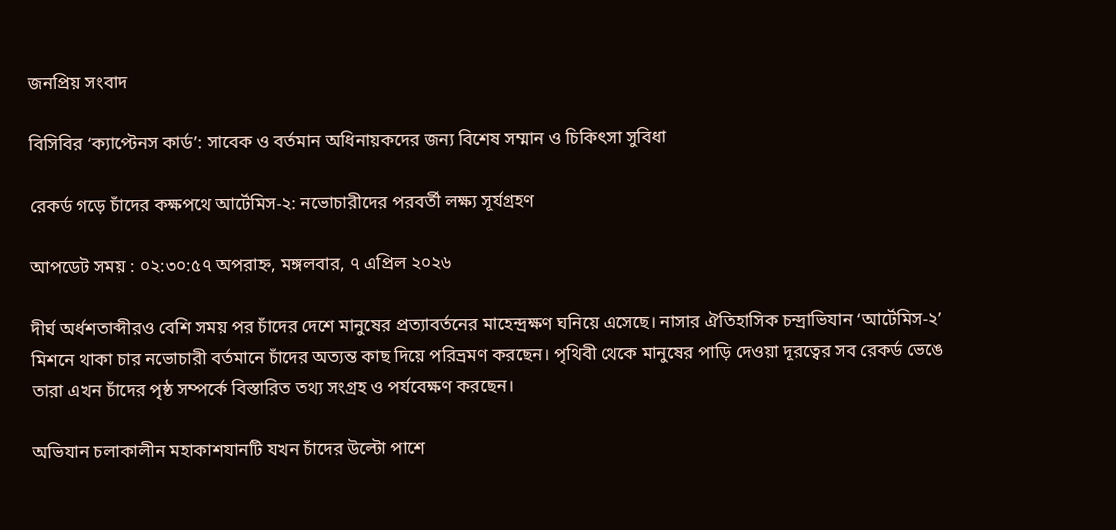জনপ্রিয় সংবাদ

বিসিবির ‘ক্যাপ্টেনস কার্ড’: সাবেক ও বর্তমান অধিনায়কদের জন্য বিশেষ সম্মান ও চিকিৎসা সুবিধা

রেকর্ড গড়ে চাঁদের কক্ষপথে আর্টেমিস-২: নভোচারীদের পরবর্তী লক্ষ্য সূর্যগ্রহণ

আপডেট সময় : ০২:৩০:৫৭ অপরাহ্ন, মঙ্গলবার, ৭ এপ্রিল ২০২৬

দীর্ঘ অর্ধশতাব্দীরও বেশি সময় পর চাঁদের দেশে মানুষের প্রত্যাবর্তনের মাহেন্দ্রক্ষণ ঘনিয়ে এসেছে। নাসার ঐতিহাসিক চন্দ্রাভিযান ‘আর্টেমিস-২’ মিশনে থাকা চার নভোচারী বর্তমানে চাঁদের অত্যন্ত কাছ দিয়ে পরিভ্রমণ করছেন। পৃথিবী থেকে মানুষের পাড়ি দেওয়া দূরত্বের সব রেকর্ড ভেঙে তারা এখন চাঁদের পৃষ্ঠ সম্পর্কে বিস্তারিত তথ্য সংগ্রহ ও পর্যবেক্ষণ করছেন।

অভিযান চলাকালীন মহাকাশযানটি যখন চাঁদের উল্টো পাশে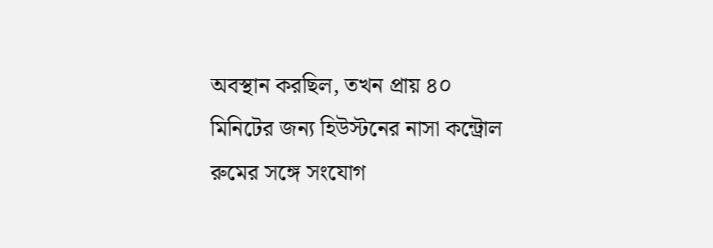অবস্থান করছিল, তখন প্রায় ৪০ মিনিটের জন্য হিউস্টনের নাসা কন্ট্রোল রুমের সঙ্গে সংযোগ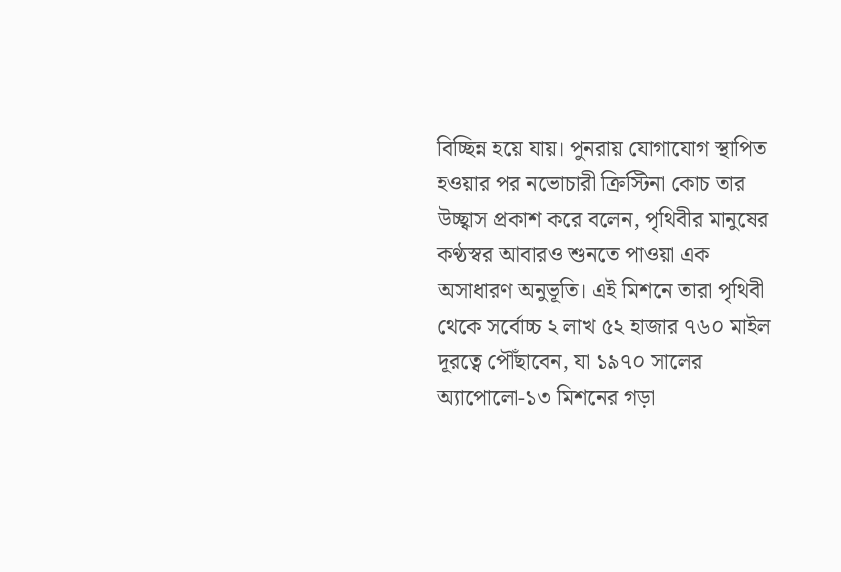বিচ্ছিন্ন হয়ে যায়। পুনরায় যোগাযোগ স্থাপিত হওয়ার পর নভোচারী ক্রিস্টিনা কোচ তার উচ্ছ্বাস প্রকাশ করে বলেন, পৃথিবীর মানুষের কণ্ঠস্বর আবারও শুনতে পাওয়া এক অসাধারণ অনুভূতি। এই মিশনে তারা পৃথিবী থেকে সর্বোচ্চ ২ লাখ ৫২ হাজার ৭৬০ মাইল দূরত্বে পৌঁছাবেন, যা ১৯৭০ সালের অ্যাপোলো-১৩ মিশনের গড়া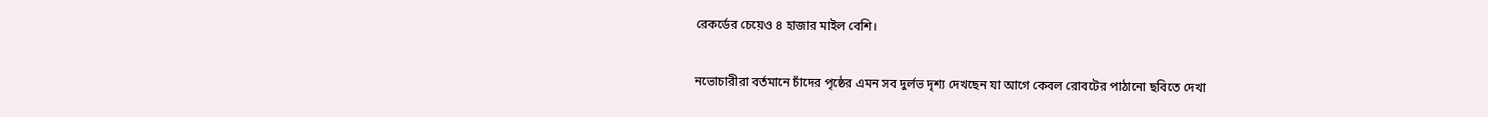রেকর্ডের চেয়েও ৪ হাজার মাইল বেশি।

নভোচারীরা বর্তমানে চাঁদের পৃষ্ঠের এমন সব দুর্লভ দৃশ্য দেখছেন যা আগে কেবল রোবটের পাঠানো ছবিতে দেখা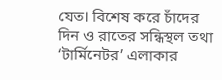যেত। বিশেষ করে চাঁদের দিন ও রাতের সন্ধিস্থল তথা ‘টার্মিনেটর’ এলাকার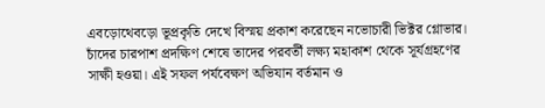এবড়োথেবড়ো ভূপ্রকৃতি দেখে বিস্ময় প্রকাশ করেছেন নভোচারী ভিক্টর গ্লোভার। চাঁদের চারপাশ প্রদক্ষিণ শেষে তাদের পরবর্তী লক্ষ্য মহাকাশ থেকে সূর্যগ্রহণের সাক্ষী হওয়া। এই সফল পর্যবেক্ষণ অভিযান বর্তমান ও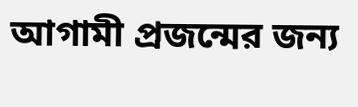আগামী প্রজন্মের জন্য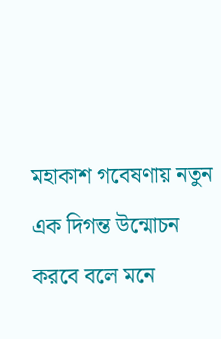মহাকাশ গবেষণায় নতুন এক দিগন্ত উন্মোচন করবে বলে মনে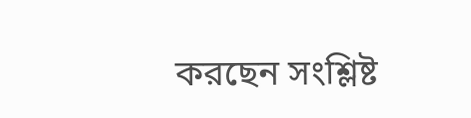করছেন সংশ্লিষ্ট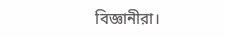বিজ্ঞানীরা।